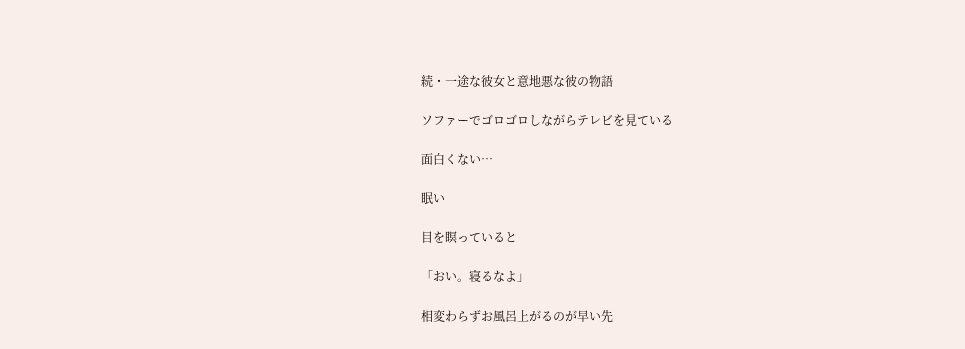続・一途な彼女と意地悪な彼の物語

ソファーでゴロゴロしながらテレビを見ている

面白くない…

眠い

目を瞑っていると

「おい。寝るなよ」

相変わらずお風呂上がるのが早い先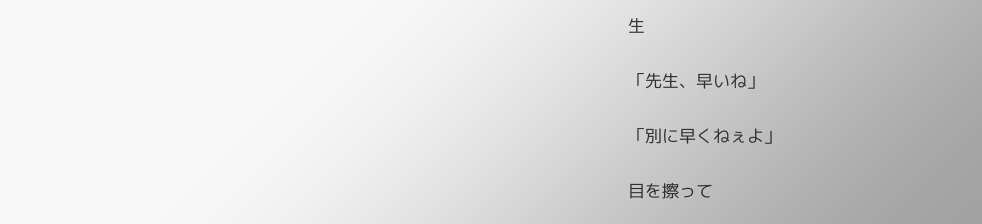生

「先生、早いね」

「別に早くねぇよ」

目を擦って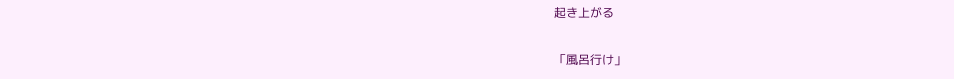起き上がる

「風呂行け」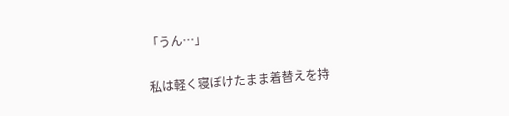「うん…」

私は軽く寝ぼけたまま着替えを持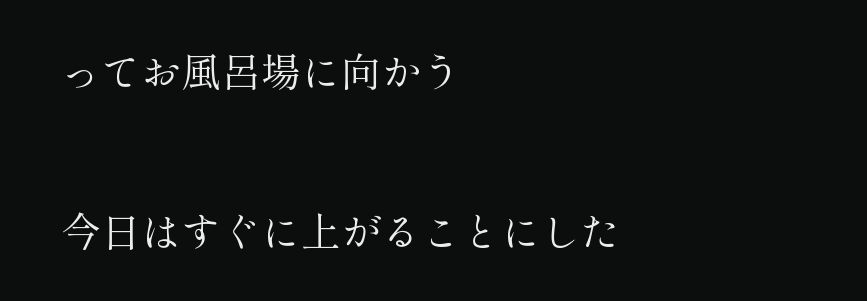ってお風呂場に向かう

今日はすぐに上がることにした